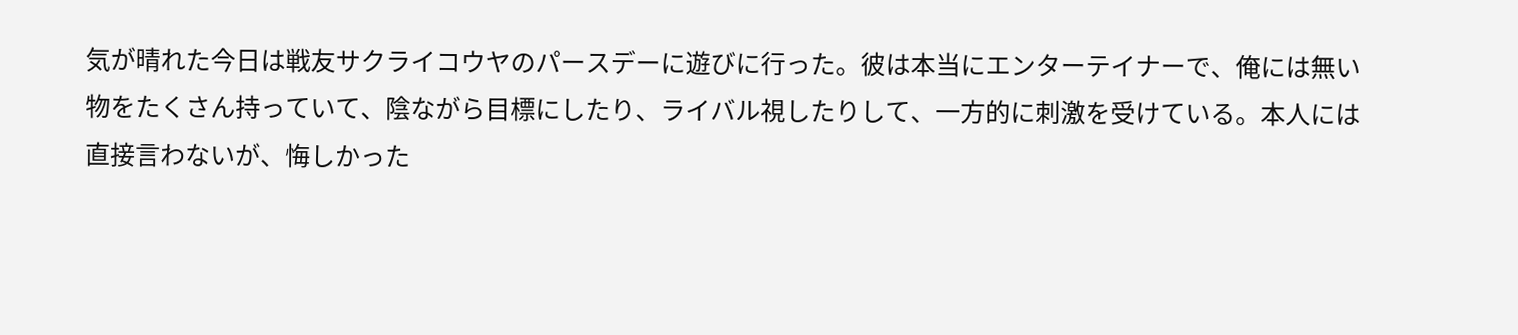気が晴れた今日は戦友サクライコウヤのパースデーに遊びに行った。彼は本当にエンターテイナーで、俺には無い物をたくさん持っていて、陰ながら目標にしたり、ライバル視したりして、一方的に刺激を受けている。本人には直接言わないが、悔しかった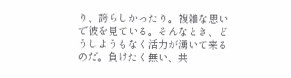り、誇らしかったり。複雑な思いで彼を見ている。そんなとき、どうしようもなく活力が湧いて来るのだ。負けたく無い、共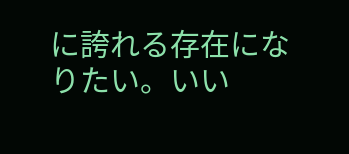に誇れる存在になりたい。いい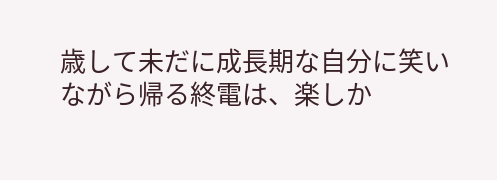歳して未だに成長期な自分に笑いながら帰る終電は、楽しか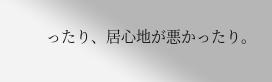ったり、居心地が悪かったり。